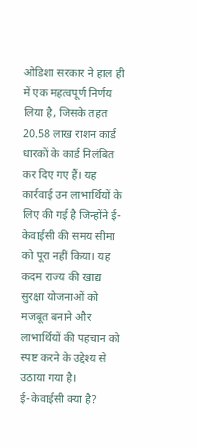ओडिशा सरकार ने हाल ही में एक महत्वपूर्ण निर्णय लिया है, जिसके तहत 20.58 लाख राशन कार्ड धारकों के कार्ड निलंबित कर दिए गए हैं। यह कार्रवाई उन लाभार्थियों के लिए की गई है जिन्होंने ई-केवाईसी की समय सीमा को पूरा नहीं किया। यह कदम राज्य की खाद्य सुरक्षा योजनाओं को मजबूत बनाने और लाभार्थियों की पहचान को स्पष्ट करने के उद्देश्य से उठाया गया है।
ई-केवाईसी क्या है?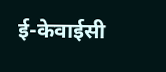ई-केवाईसी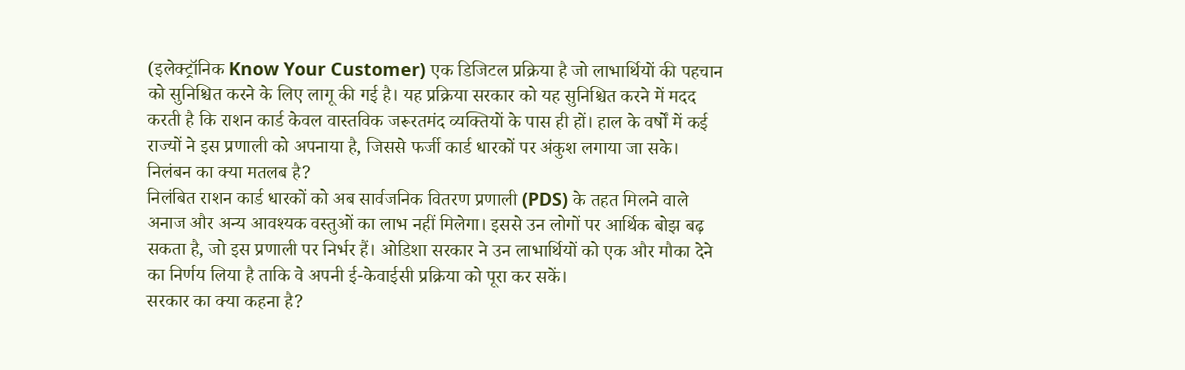(इलेक्ट्रॉनिक Know Your Customer) एक डिजिटल प्रक्रिया है जो लाभार्थियों की पहचान को सुनिश्चित करने के लिए लागू की गई है। यह प्रक्रिया सरकार को यह सुनिश्चित करने में मदद करती है कि राशन कार्ड केवल वास्तविक जरूरतमंद व्यक्तियों के पास ही हों। हाल के वर्षों में कई राज्यों ने इस प्रणाली को अपनाया है, जिससे फर्जी कार्ड धारकों पर अंकुश लगाया जा सके।
निलंबन का क्या मतलब है?
निलंबित राशन कार्ड धारकों को अब सार्वजनिक वितरण प्रणाली (PDS) के तहत मिलने वाले अनाज और अन्य आवश्यक वस्तुओं का लाभ नहीं मिलेगा। इससे उन लोगों पर आर्थिक बोझ बढ़ सकता है, जो इस प्रणाली पर निर्भर हैं। ओडिशा सरकार ने उन लाभार्थियों को एक और मौका देने का निर्णय लिया है ताकि वे अपनी ई-केवाईसी प्रक्रिया को पूरा कर सकें।
सरकार का क्या कहना है?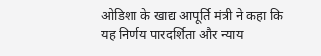ओडिशा के खाद्य आपूर्ति मंत्री ने कहा कि यह निर्णय पारदर्शिता और न्याय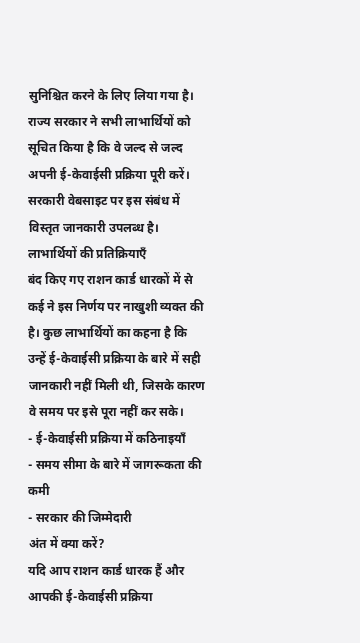सुनिश्चित करने के लिए लिया गया है। राज्य सरकार ने सभी लाभार्थियों को सूचित किया है कि वे जल्द से जल्द अपनी ई-केवाईसी प्रक्रिया पूरी करें। सरकारी वेबसाइट पर इस संबंध में विस्तृत जानकारी उपलब्ध है।
लाभार्थियों की प्रतिक्रियाएँ
बंद किए गए राशन कार्ड धारकों में से कई ने इस निर्णय पर नाखुशी व्यक्त की है। कुछ लाभार्थियों का कहना है कि उन्हें ई-केवाईसी प्रक्रिया के बारे में सही जानकारी नहीं मिली थी, जिसके कारण वे समय पर इसे पूरा नहीं कर सके।
- ई-केवाईसी प्रक्रिया में कठिनाइयाँ
- समय सीमा के बारे में जागरूकता की कमी
- सरकार की जिम्मेदारी
अंत में क्या करें?
यदि आप राशन कार्ड धारक हैं और आपकी ई-केवाईसी प्रक्रिया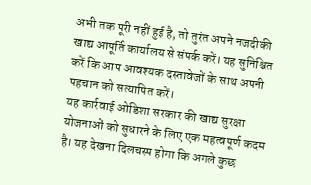अभी तक पूरी नहीं हुई है, तो तुरंत अपने नजदीकी खाद्य आपूर्ति कार्यालय से संपर्क करें। यह सुनिश्चित करें कि आप आवश्यक दस्तावेजों के साथ अपनी पहचान को सत्यापित करें।
यह कार्रवाई ओडिशा सरकार की खाद्य सुरक्षा योजनाओं को सुधारने के लिए एक महत्वपूर्ण कदम है। यह देखना दिलचस्प होगा कि अगले कुछ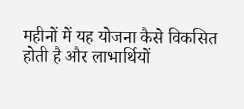महीनों में यह योजना कैसे विकसित होती है और लाभार्थियों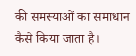की समस्याओं का समाधान कैसे किया जाता है।